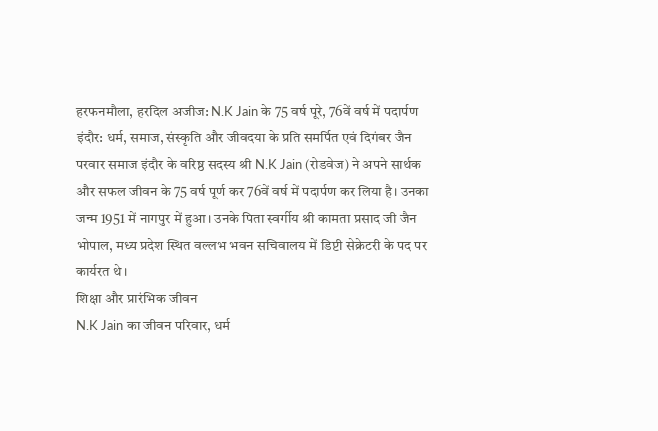हरफनमौला, हरदिल अजीज: N.K Jain के 75 वर्ष पूरे, 76वें वर्ष में पदार्पण
इंदौर: धर्म, समाज, संस्कृति और जीवदया के प्रति समर्पित एवं दिगंबर जैन परवार समाज इंदौर के वरिष्ठ सदस्य श्री N.K Jain (रोडवेज) ने अपने सार्थक और सफल जीवन के 75 वर्ष पूर्ण कर 76वें वर्ष में पदार्पण कर लिया है। उनका जन्म 1951 में नागपुर में हुआ। उनके पिता स्वर्गीय श्री कामता प्रसाद जी जैन भोपाल, मध्य प्रदेश स्थित वल्लभ भवन सचिवालय में डिप्टी सेक्रेटरी के पद पर कार्यरत थे।
शिक्षा और प्रारंभिक जीवन
N.K Jain का जीवन परिवार, धर्म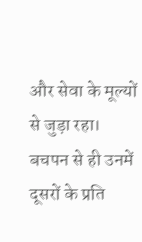और सेवा के मूल्यों से जुड़ा रहा। बचपन से ही उनमें दूसरों के प्रति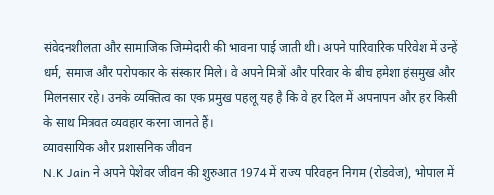संवेदनशीलता और सामाजिक जिम्मेदारी की भावना पाई जाती थी। अपने पारिवारिक परिवेश में उन्हें धर्म, समाज और परोपकार के संस्कार मिले। वे अपने मित्रों और परिवार के बीच हमेशा हंसमुख और मिलनसार रहे। उनके व्यक्तित्व का एक प्रमुख पहलू यह है कि वे हर दिल में अपनापन और हर किसी के साथ मित्रवत व्यवहार करना जानते हैं।
व्यावसायिक और प्रशासनिक जीवन
N.K Jain ने अपने पेशेवर जीवन की शुरुआत 1974 में राज्य परिवहन निगम (रोडवेज), भोपाल में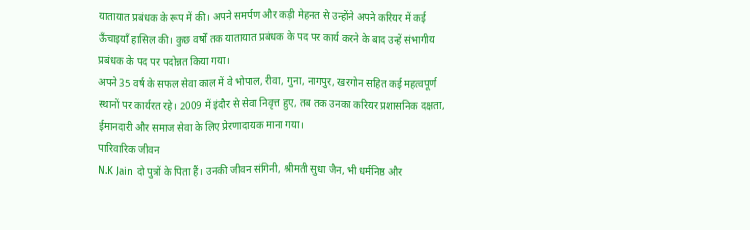यातायात प्रबंधक के रूप में की। अपने समर्पण और कड़ी मेहनत से उन्होंने अपने करियर में कई ऊँचाइयाँ हासिल की। कुछ वर्षों तक यातायात प्रबंधक के पद पर कार्य करने के बाद उन्हें संभागीय प्रबंधक के पद पर पदोन्नत किया गया।
अपने 35 वर्ष के सफल सेवा काल में वे भोपाल, रीवा, गुना, नागपुर, खरगोन सहित कई महत्वपूर्ण स्थानों पर कार्यरत रहे। 2009 में इंदौर से सेवा निवृत्त हुए, तब तक उनका करियर प्रशासनिक दक्षता, ईमानदारी और समाज सेवा के लिए प्रेरणादायक माना गया।
पारिवारिक जीवन
N.K Jain दो पुत्रों के पिता हैं। उनकी जीवन संगिनी, श्रीमती सुधा जैन, भी धर्मनिष्ठ और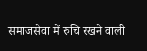समाजसेवा में रुचि रखने वाली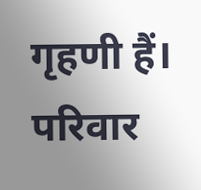गृहणी हैं। परिवार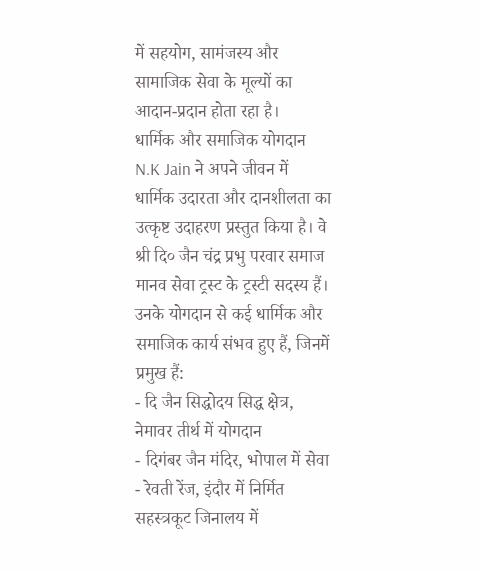में सहयोग, सामंजस्य और सामाजिक सेवा के मूल्यों का आदान-प्रदान होता रहा है।
धार्मिक और समाजिक योगदान
N.K Jain ने अपने जीवन में धार्मिक उदारता और दानशीलता का उत्कृष्ट उदाहरण प्रस्तुत किया है। वे श्री दि० जैन चंद्र प्रभु परवार समाज मानव सेवा ट्रस्ट के ट्रस्टी सदस्य हैं। उनके योगदान से कई धार्मिक और समाजिक कार्य संभव हुए हैं, जिनमें प्रमुख हैं:
- दि जैन सिद्धोदय सिद्ध क्षेत्र, नेमावर तीर्थ में योगदान
- दिगंबर जैन मंदिर, भोपाल में सेवा
- रेवती रेंज, इंदौर में निर्मित सहस्त्रकूट जिनालय में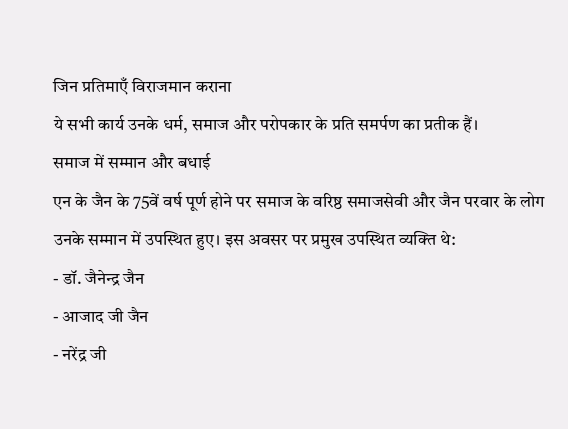जिन प्रतिमाएँ विराजमान कराना
ये सभी कार्य उनके धर्म, समाज और परोपकार के प्रति समर्पण का प्रतीक हैं।
समाज में सम्मान और बधाई
एन के जैन के 75वें वर्ष पूर्ण होने पर समाज के वरिष्ठ समाजसेवी और जैन परवार के लोग उनके सम्मान में उपस्थित हुए। इस अवसर पर प्रमुख उपस्थित व्यक्ति थे:
- डॉ. जैनेन्द्र जैन
- आजाद जी जैन
- नरेंद्र जी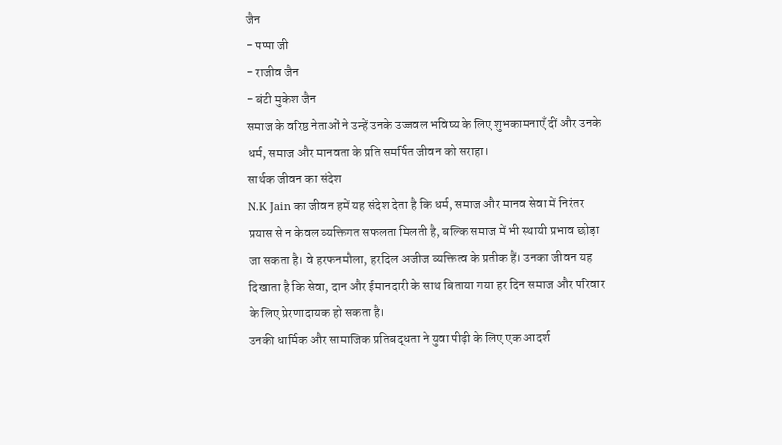जैन
- पप्पा जी
- राजीव जैन
- बंटी मुकेश जैन
समाज के वरिष्ठ नेताओं ने उन्हें उनके उज्जवल भविष्य के लिए शुभकामनाएँ दीं और उनके धर्म, समाज और मानवता के प्रति समर्पित जीवन को सराहा।
सार्थक जीवन का संदेश
N.K Jain का जीवन हमें यह संदेश देता है कि धर्म, समाज और मानव सेवा में निरंतर प्रयास से न केवल व्यक्तिगत सफलता मिलती है, बल्कि समाज में भी स्थायी प्रभाव छोड़ा जा सकता है। वे हरफनमौला, हरदिल अजीज व्यक्तित्व के प्रतीक हैं। उनका जीवन यह दिखाता है कि सेवा, दान और ईमानदारी के साथ बिताया गया हर दिन समाज और परिवार के लिए प्रेरणादायक हो सकता है।
उनकी धार्मिक और सामाजिक प्रतिबद्धता ने युवा पीढ़ी के लिए एक आदर्श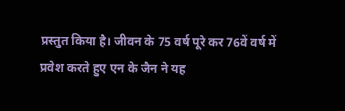प्रस्तुत किया है। जीवन के 75 वर्ष पूरे कर 76वें वर्ष में प्रवेश करते हुए एन के जैन ने यह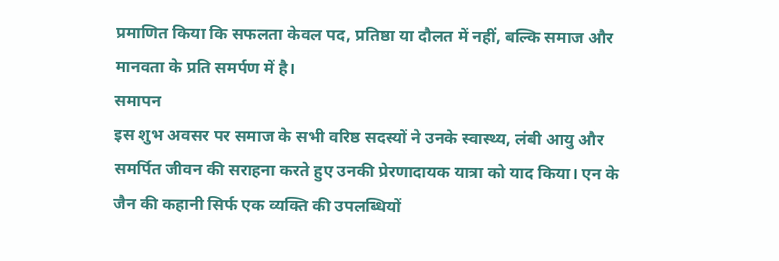प्रमाणित किया कि सफलता केवल पद, प्रतिष्ठा या दौलत में नहीं, बल्कि समाज और मानवता के प्रति समर्पण में है।
समापन
इस शुभ अवसर पर समाज के सभी वरिष्ठ सदस्यों ने उनके स्वास्थ्य, लंबी आयु और समर्पित जीवन की सराहना करते हुए उनकी प्रेरणादायक यात्रा को याद किया। एन के जैन की कहानी सिर्फ एक व्यक्ति की उपलब्धियों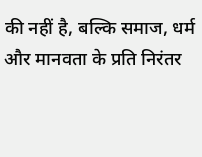की नहीं है, बल्कि समाज, धर्म और मानवता के प्रति निरंतर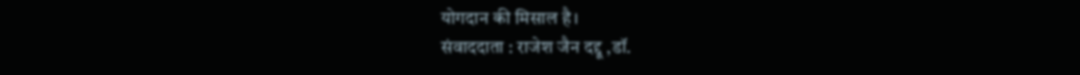योगदान की मिसाल है।
संवाददाता : राजेश जैन दद्दू ,डॉ.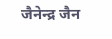जैनेन्द्र जैन